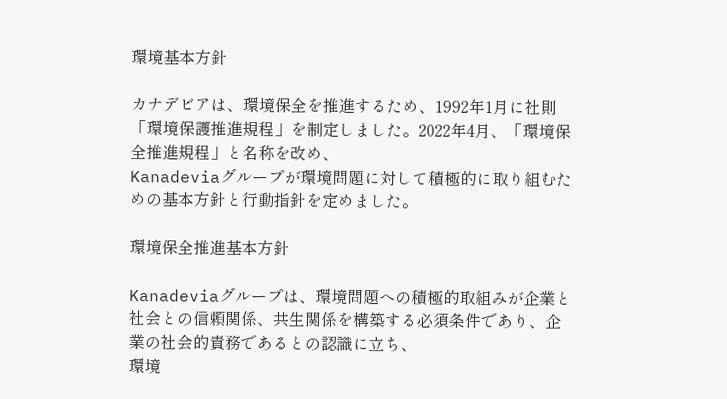環境基本方針

カナデビアは、環境保全を推進するため、1992年1月に社則「環境保護推進規程」を制定しました。2022年4月、「環境保全推進規程」と名称を改め、
Kanadeviaグループが環境問題に対して積極的に取り組むための基本方針と行動指針を定めました。

環境保全推進基本方針

Kanadeviaグループは、環境問題への積極的取組みが企業と社会との信頼関係、共生関係を構築する必須条件であり、企業の社会的責務であるとの認識に立ち、
環境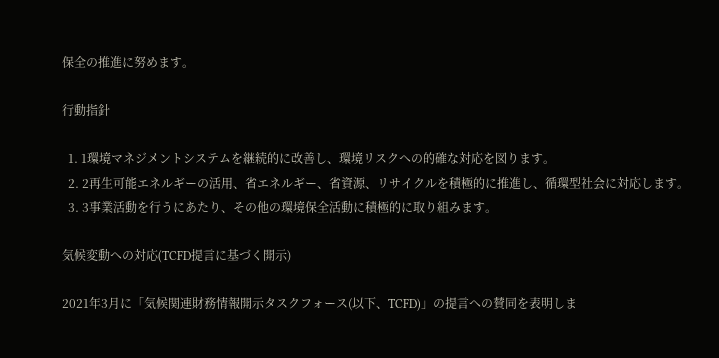保全の推進に努めます。

行動指針

  1. 1環境マネジメントシステムを継続的に改善し、環境リスクへの的確な対応を図ります。
  2. 2再生可能エネルギーの活用、省エネルギー、省資源、リサイクルを積極的に推進し、循環型社会に対応します。
  3. 3事業活動を行うにあたり、その他の環境保全活動に積極的に取り組みます。

気候変動への対応(TCFD提言に基づく開示)

2021年3月に「気候関連財務情報開示タスクフォース(以下、TCFD)」の提言への賛同を表明しま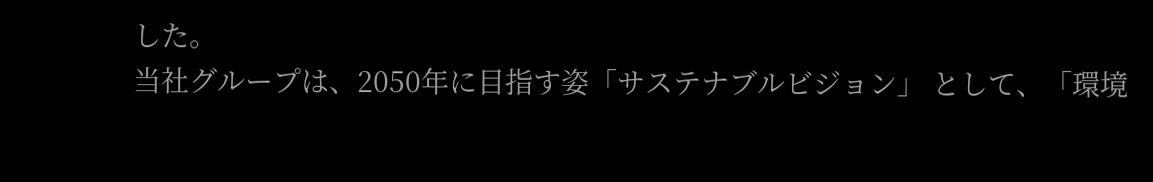した。
当社グループは、2050年に目指す姿「サステナブルビジョン」 として、「環境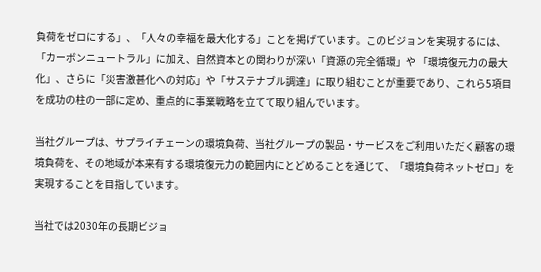負荷をゼロにする」、「人々の幸福を最大化する」ことを掲げています。このビジョンを実現するには、「カーボンニュートラル」に加え、自然資本との関わりが深い「資源の完全循環」や 「環境復元力の最大化」、さらに「災害激甚化への対応」や「サステナブル調達」に取り組むことが重要であり、これら5項目を成功の柱の一部に定め、重点的に事業戦略を立てて取り組んでいます。

当社グループは、サプライチェーンの環境負荷、当社グループの製品・サービスをご利用いただく顧客の環境負荷を、その地域が本来有する環境復元力の範囲内にとどめることを通じて、「環境負荷ネットゼロ」を実現することを目指しています。

当社では2030年の長期ビジョ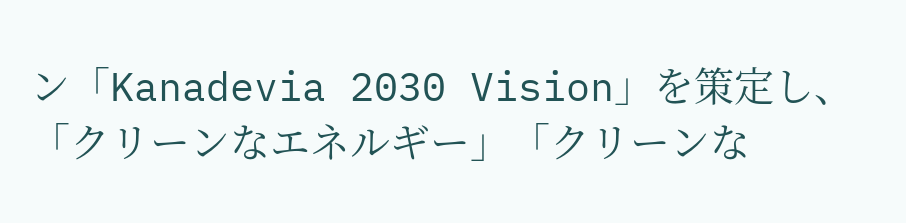ン「Kanadevia 2030 Vision」を策定し、「クリーンなエネルギー」「クリーンな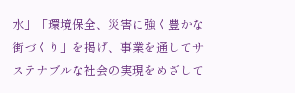水」「環境保全、災害に強く豊かな街づくり」を掲げ、事業を通してサステナブルな社会の実現をめざして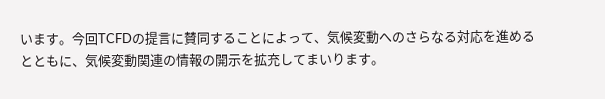います。今回TCFDの提言に賛同することによって、気候変動へのさらなる対応を進めるとともに、気候変動関連の情報の開示を拡充してまいります。